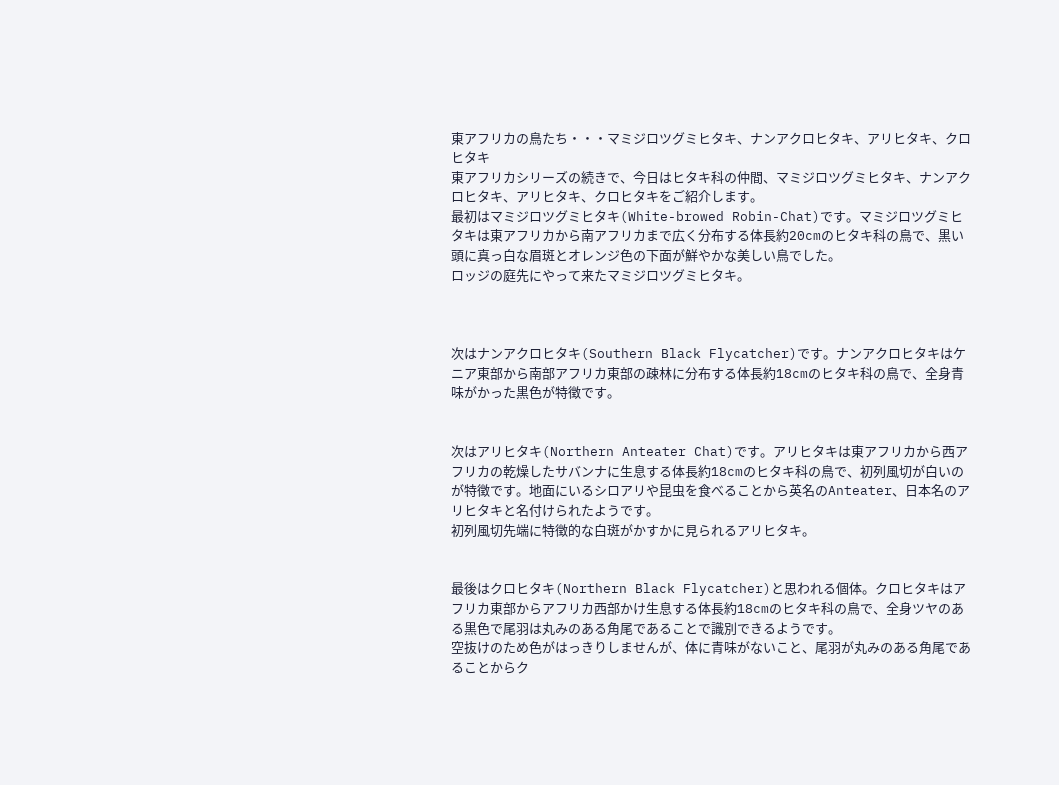東アフリカの鳥たち・・・マミジロツグミヒタキ、ナンアクロヒタキ、アリヒタキ、クロヒタキ
東アフリカシリーズの続きで、今日はヒタキ科の仲間、マミジロツグミヒタキ、ナンアクロヒタキ、アリヒタキ、クロヒタキをご紹介します。
最初はマミジロツグミヒタキ(White-browed Robin-Chat)です。マミジロツグミヒタキは東アフリカから南アフリカまで広く分布する体長約20cmのヒタキ科の鳥で、黒い頭に真っ白な眉斑とオレンジ色の下面が鮮やかな美しい鳥でした。
ロッジの庭先にやって来たマミジロツグミヒタキ。



次はナンアクロヒタキ(Southern Black Flycatcher)です。ナンアクロヒタキはケニア東部から南部アフリカ東部の疎林に分布する体長約18cmのヒタキ科の鳥で、全身青味がかった黒色が特徴です。


次はアリヒタキ(Northern Anteater Chat)です。アリヒタキは東アフリカから西アフリカの乾燥したサバンナに生息する体長約18cmのヒタキ科の鳥で、初列風切が白いのが特徴です。地面にいるシロアリや昆虫を食べることから英名のAnteater、日本名のアリヒタキと名付けられたようです。
初列風切先端に特徴的な白斑がかすかに見られるアリヒタキ。


最後はクロヒタキ(Northern Black Flycatcher)と思われる個体。クロヒタキはアフリカ東部からアフリカ西部かけ生息する体長約18cmのヒタキ科の鳥で、全身ツヤのある黒色で尾羽は丸みのある角尾であることで識別できるようです。
空抜けのため色がはっきりしませんが、体に青味がないこと、尾羽が丸みのある角尾であることからク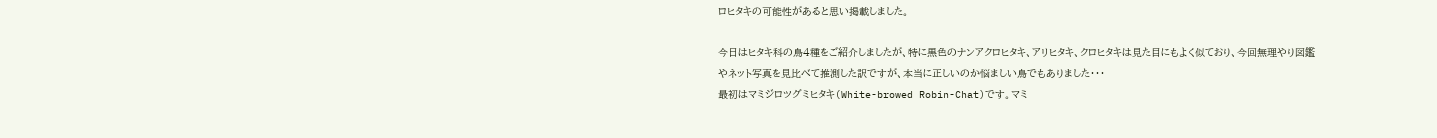ロヒタキの可能性があると思い掲載しました。

今日はヒタキ科の鳥4種をご紹介しましたが、特に黒色のナンアクロヒタキ、アリヒタキ、クロヒタキは見た目にもよく似ており、今回無理やり図鑑やネット写真を見比べて推測した訳ですが、本当に正しいのか悩ましい鳥でもありました・・・
最初はマミジロツグミヒタキ(White-browed Robin-Chat)です。マミ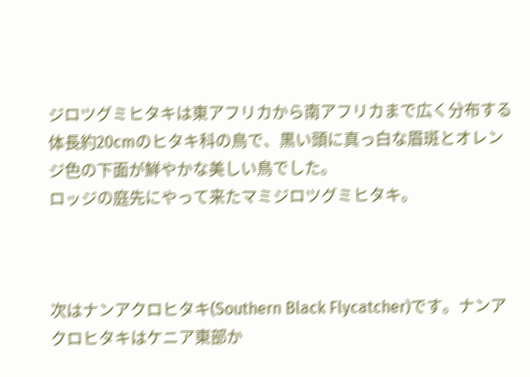ジロツグミヒタキは東アフリカから南アフリカまで広く分布する体長約20cmのヒタキ科の鳥で、黒い頭に真っ白な眉斑とオレンジ色の下面が鮮やかな美しい鳥でした。
ロッジの庭先にやって来たマミジロツグミヒタキ。



次はナンアクロヒタキ(Southern Black Flycatcher)です。ナンアクロヒタキはケニア東部か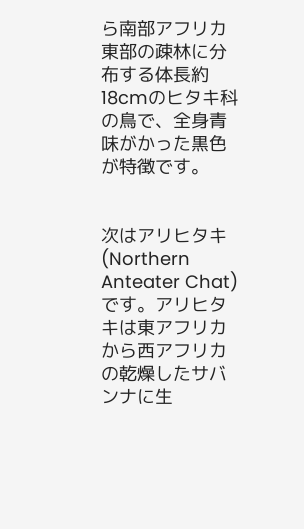ら南部アフリカ東部の疎林に分布する体長約18cmのヒタキ科の鳥で、全身青味がかった黒色が特徴です。


次はアリヒタキ(Northern Anteater Chat)です。アリヒタキは東アフリカから西アフリカの乾燥したサバンナに生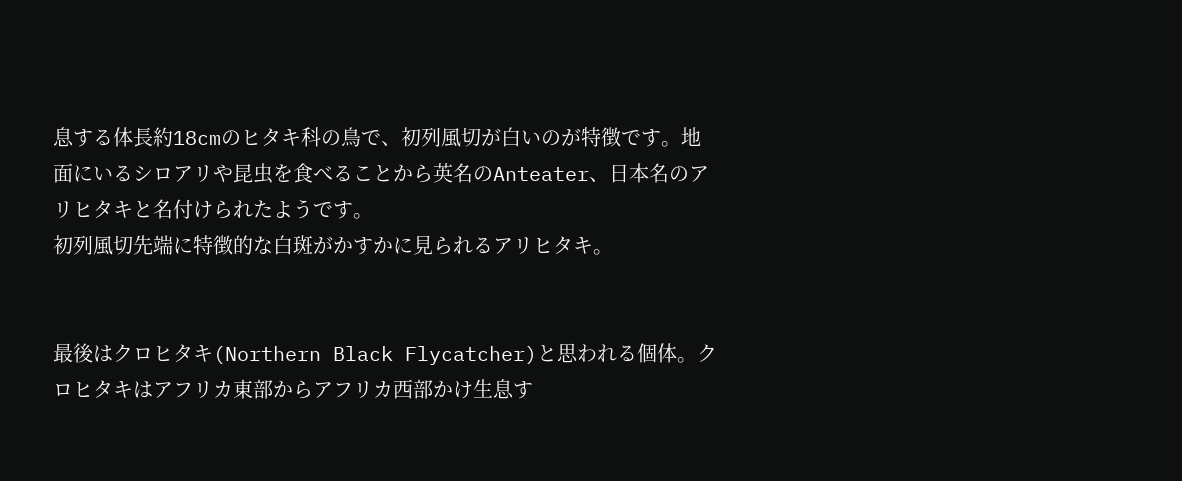息する体長約18cmのヒタキ科の鳥で、初列風切が白いのが特徴です。地面にいるシロアリや昆虫を食べることから英名のAnteater、日本名のアリヒタキと名付けられたようです。
初列風切先端に特徴的な白斑がかすかに見られるアリヒタキ。


最後はクロヒタキ(Northern Black Flycatcher)と思われる個体。クロヒタキはアフリカ東部からアフリカ西部かけ生息す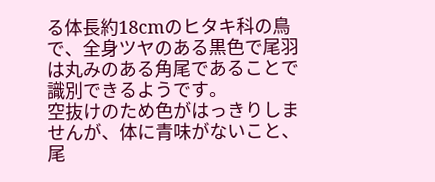る体長約18cmのヒタキ科の鳥で、全身ツヤのある黒色で尾羽は丸みのある角尾であることで識別できるようです。
空抜けのため色がはっきりしませんが、体に青味がないこと、尾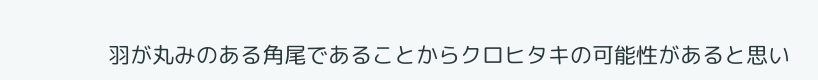羽が丸みのある角尾であることからクロヒタキの可能性があると思い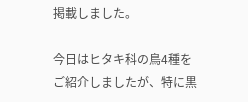掲載しました。

今日はヒタキ科の鳥4種をご紹介しましたが、特に黒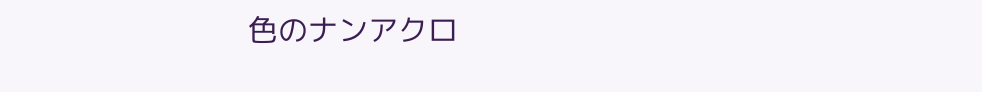色のナンアクロ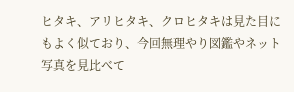ヒタキ、アリヒタキ、クロヒタキは見た目にもよく似ており、今回無理やり図鑑やネット写真を見比べて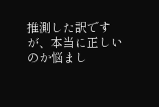推測した訳ですが、本当に正しいのか悩まし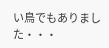い鳥でもありました・・・